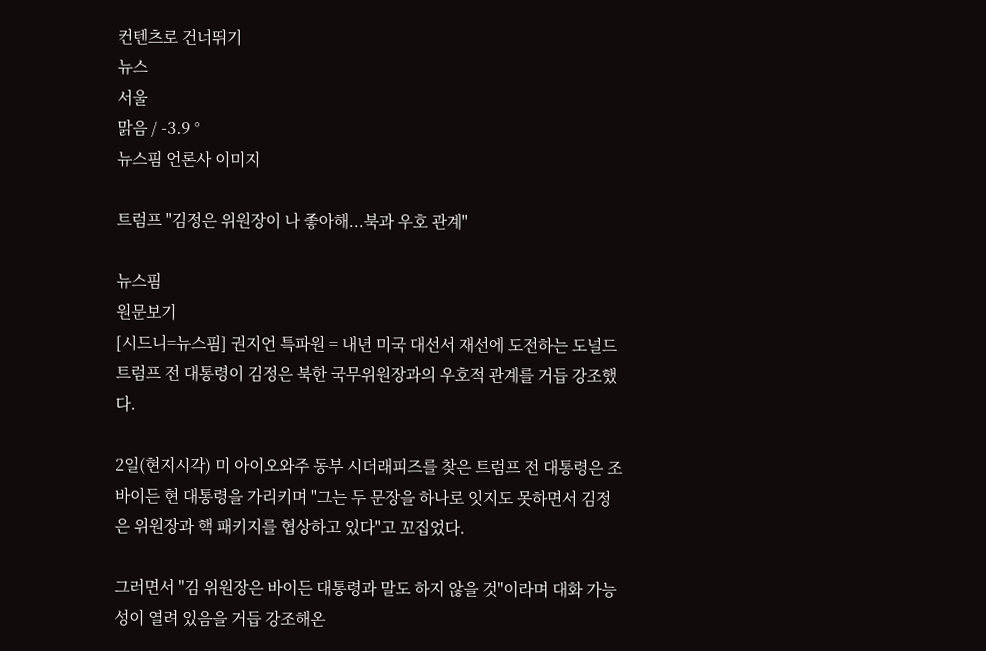컨텐츠로 건너뛰기
뉴스
서울
맑음 / -3.9 °
뉴스핌 언론사 이미지

트럼프 "김정은 위원장이 나 좋아해...북과 우호 관계"

뉴스핌
원문보기
[시드니=뉴스핌] 권지언 특파원 = 내년 미국 대선서 재선에 도전하는 도널드 트럼프 전 대통령이 김정은 북한 국무위원장과의 우호적 관계를 거듭 강조했다.

2일(현지시각) 미 아이오와주 동부 시더래피즈를 찾은 트럼프 전 대통령은 조 바이든 현 대통령을 가리키며 "그는 두 문장을 하나로 잇지도 못하면서 김정은 위원장과 핵 패키지를 협상하고 있다"고 꼬집었다.

그러면서 "김 위원장은 바이든 대통령과 말도 하지 않을 것"이라며 대화 가능성이 열려 있음을 거듭 강조해온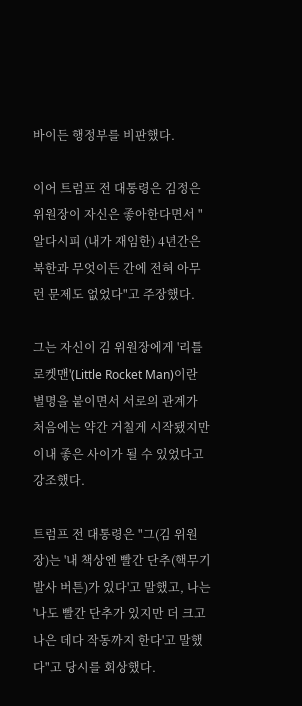바이든 행정부를 비판했다.

이어 트럼프 전 대통령은 김정은 위원장이 자신은 좋아한다면서 "알다시피 (내가 재임한) 4년간은 북한과 무엇이든 간에 전혀 아무런 문제도 없었다"고 주장했다.

그는 자신이 김 위원장에게 '리틀 로켓맨'(Little Rocket Man)이란 별명을 붙이면서 서로의 관계가 처음에는 약간 거칠게 시작됐지만 이내 좋은 사이가 될 수 있었다고 강조했다.

트럼프 전 대통령은 "그(김 위원장)는 '내 책상엔 빨간 단추(핵무기 발사 버튼)가 있다'고 말했고, 나는 '나도 빨간 단추가 있지만 더 크고 나은 데다 작동까지 한다'고 말했다"고 당시를 회상했다.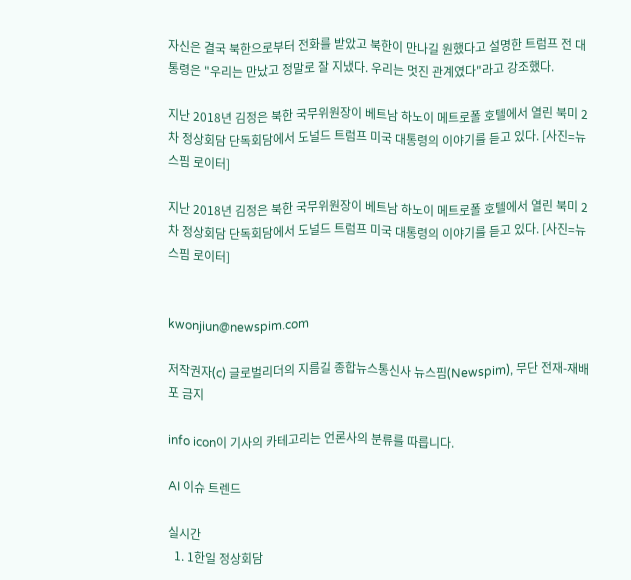자신은 결국 북한으로부터 전화를 받았고 북한이 만나길 원했다고 설명한 트럼프 전 대통령은 "우리는 만났고 정말로 잘 지냈다. 우리는 멋진 관계였다"라고 강조했다.

지난 2018년 김정은 북한 국무위원장이 베트남 하노이 메트로폴 호텔에서 열린 북미 2차 정상회담 단독회담에서 도널드 트럼프 미국 대통령의 이야기를 듣고 있다. [사진=뉴스핌 로이터]

지난 2018년 김정은 북한 국무위원장이 베트남 하노이 메트로폴 호텔에서 열린 북미 2차 정상회담 단독회담에서 도널드 트럼프 미국 대통령의 이야기를 듣고 있다. [사진=뉴스핌 로이터]


kwonjiun@newspim.com

저작권자(c) 글로벌리더의 지름길 종합뉴스통신사 뉴스핌(Newspim), 무단 전재-재배포 금지

info icon이 기사의 카테고리는 언론사의 분류를 따릅니다.

AI 이슈 트렌드

실시간
  1. 1한일 정상회담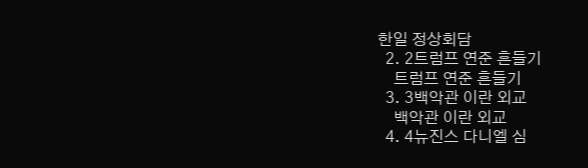한일 정상회담
  2. 2트럼프 연준 흔들기
    트럼프 연준 흔들기
  3. 3백악관 이란 외교
    백악관 이란 외교
  4. 4뉴진스 다니엘 심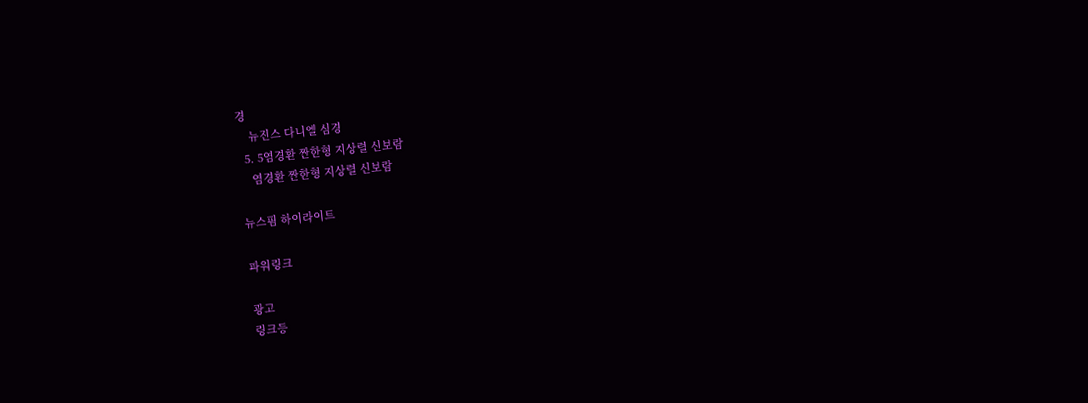경
    뉴진스 다니엘 심경
  5. 5염경환 짠한형 지상렬 신보람
    염경환 짠한형 지상렬 신보람

뉴스핌 하이라이트

파워링크

광고
링크등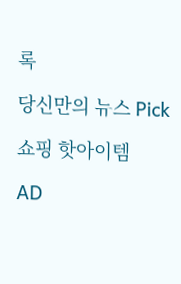록

당신만의 뉴스 Pick

쇼핑 핫아이템

AD